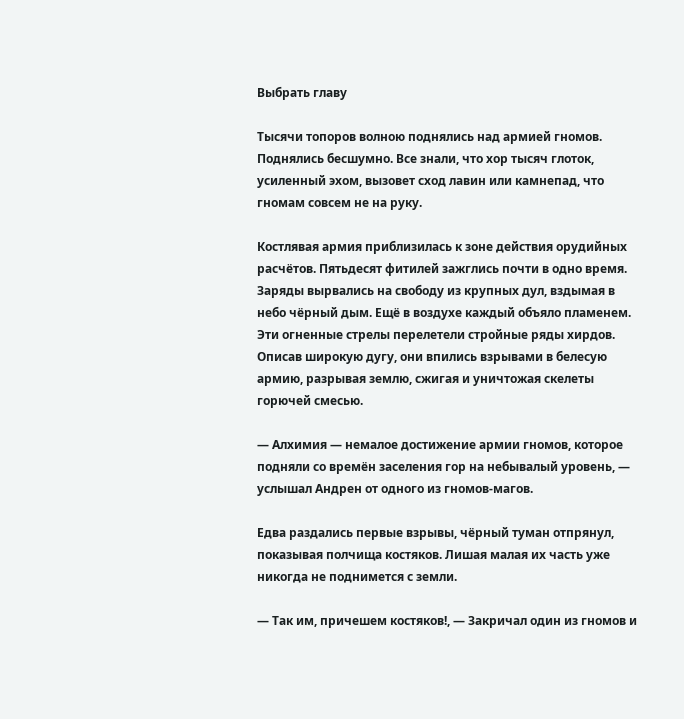Выбрать главу

Тысячи топоров волною поднялись над армией гномов. Поднялись бесшумно. Все знали, что хор тысяч глоток, усиленный эхом, вызовет сход лавин или камнепад, что гномам совсем не на руку.

Костлявая армия приблизилась к зоне действия орудийных расчётов. Пятьдесят фитилей зажглись почти в одно время. Заряды вырвались на свободу из крупных дул, вздымая в небо чёрный дым. Ещё в воздухе каждый объяло пламенем. Эти огненные стрелы перелетели стройные ряды хирдов. Описав широкую дугу, они впились взрывами в белесую армию, разрывая землю, сжигая и уничтожая скелеты горючей смесью.

— Алхимия — немалое достижение армии гномов, которое подняли со времён заселения гор на небывалый уровень, — услышал Андрен от одного из гномов-магов.

Едва раздались первые взрывы, чёрный туман отпрянул, показывая полчища костяков. Лишая малая их часть уже никогда не поднимется с земли.

— Так им, причешем костяков!, — Закричал один из гномов и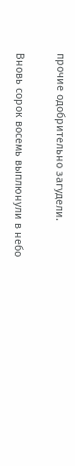прочие одобрительно загудели.

Вновь сорок восемь выплюнули в небо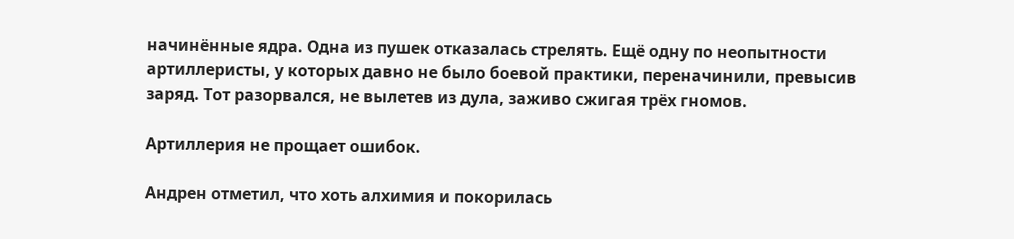начинённые ядра. Одна из пушек отказалась стрелять. Ещё одну по неопытности артиллеристы, у которых давно не было боевой практики, переначинили, превысив заряд. Тот разорвался, не вылетев из дула, заживо сжигая трёх гномов.

Артиллерия не прощает ошибок.

Андрен отметил, что хоть алхимия и покорилась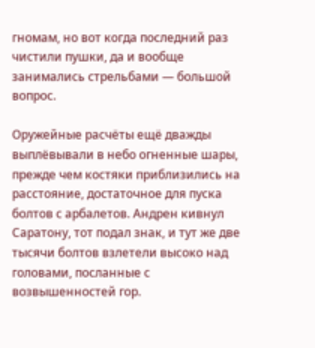гномам, но вот когда последний раз чистили пушки, да и вообще занимались стрельбами — большой вопрос.

Оружейные расчёты ещё дважды выплёвывали в небо огненные шары, прежде чем костяки приблизились на расстояние, достаточное для пуска болтов с арбалетов. Андрен кивнул Саратону, тот подал знак, и тут же две тысячи болтов взлетели высоко над головами, посланные с возвышенностей гор.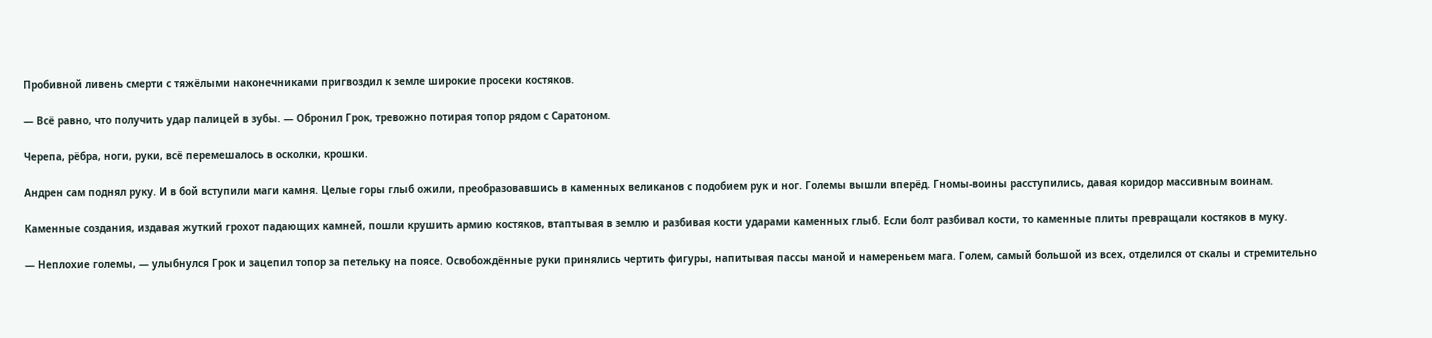Пробивной ливень смерти с тяжёлыми наконечниками пригвоздил к земле широкие просеки костяков.

— Всё равно, что получить удар палицей в зубы. — Обронил Грок, тревожно потирая топор рядом с Саратоном.

Черепа, рёбра, ноги, руки, всё перемешалось в осколки, крошки.

Андрен сам поднял руку. И в бой вступили маги камня. Целые горы глыб ожили, преобразовавшись в каменных великанов с подобием рук и ног. Големы вышли вперёд. Гномы-воины расступились, давая коридор массивным воинам.

Каменные создания, издавая жуткий грохот падающих камней, пошли крушить армию костяков, втаптывая в землю и разбивая кости ударами каменных глыб. Если болт разбивал кости, то каменные плиты превращали костяков в муку.

— Неплохие големы, — улыбнулся Грок и зацепил топор за петельку на поясе. Освобождённые руки принялись чертить фигуры, напитывая пассы маной и намереньем мага. Голем, самый большой из всех, отделился от скалы и стремительно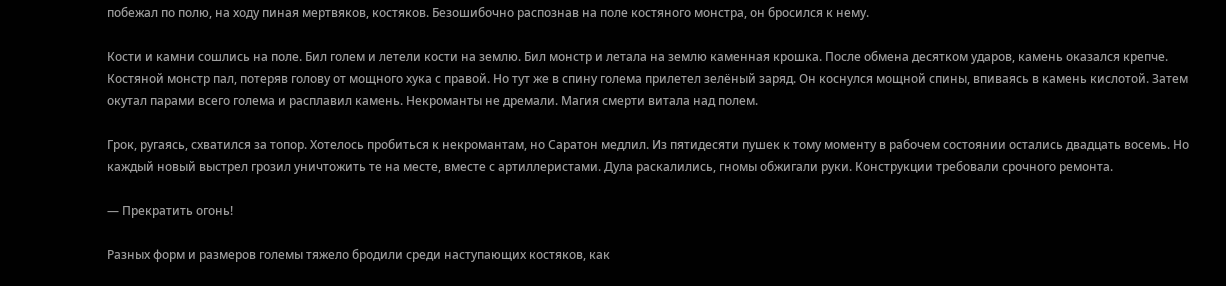побежал по полю, на ходу пиная мертвяков, костяков. Безошибочно распознав на поле костяного монстра, он бросился к нему.

Кости и камни сошлись на поле. Бил голем и летели кости на землю. Бил монстр и летала на землю каменная крошка. После обмена десятком ударов, камень оказался крепче. Костяной монстр пал, потеряв голову от мощного хука с правой. Но тут же в спину голема прилетел зелёный заряд. Он коснулся мощной спины, впиваясь в камень кислотой. Затем окутал парами всего голема и расплавил камень. Некроманты не дремали. Магия смерти витала над полем.

Грок, ругаясь, схватился за топор. Хотелось пробиться к некромантам, но Саратон медлил. Из пятидесяти пушек к тому моменту в рабочем состоянии остались двадцать восемь. Но каждый новый выстрел грозил уничтожить те на месте, вместе с артиллеристами. Дула раскалились, гномы обжигали руки. Конструкции требовали срочного ремонта.

— Прекратить огонь!

Разных форм и размеров големы тяжело бродили среди наступающих костяков, как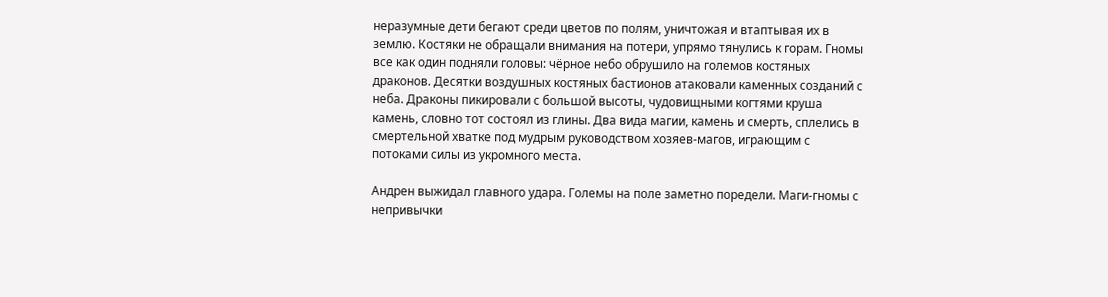неразумные дети бегают среди цветов по полям, уничтожая и втаптывая их в землю. Костяки не обращали внимания на потери, упрямо тянулись к горам. Гномы все как один подняли головы: чёрное небо обрушило на големов костяных драконов. Десятки воздушных костяных бастионов атаковали каменных созданий с неба. Драконы пикировали с большой высоты, чудовищными когтями круша камень, словно тот состоял из глины. Два вида магии, камень и смерть, сплелись в смертельной хватке под мудрым руководством хозяев-магов, играющим с потоками силы из укромного места.

Андрен выжидал главного удара. Големы на поле заметно поредели. Маги-гномы с непривычки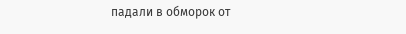падали в обморок от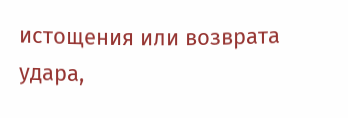истощения или возврата удара,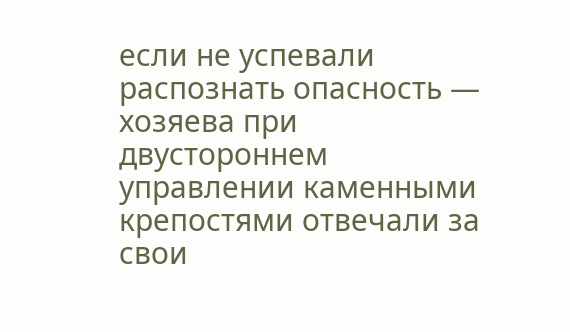если не успевали распознать опасность — хозяева при двустороннем управлении каменными крепостями отвечали за свои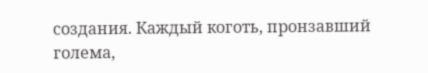создания. Каждый коготь, пронзавший голема,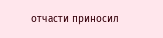отчасти приносил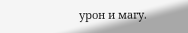урон и магу.